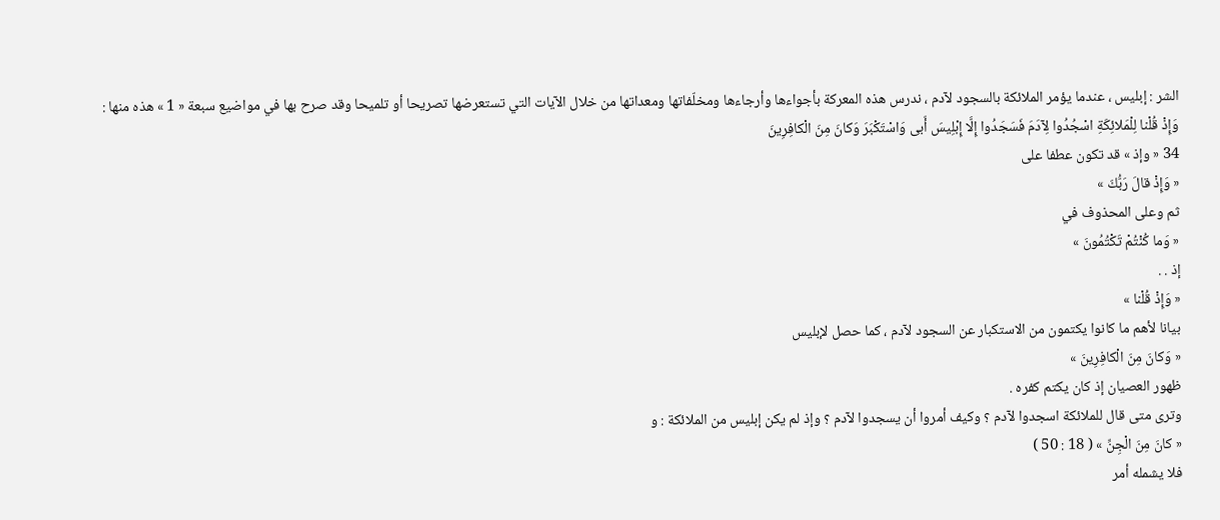الشر : إبليس ، عندما يؤمر الملائكة بالسجود لآدم ، ندرس هذه المعركة بأجواءها وأرجاءها ومخلّفاتها ومعداتها من خلال الآيات التي تستعرضها تصريحا أو تلميحا وقد صرح بها في مواضيع سبعة « 1 » هذه منها :
وَإِذْ قُلْنا لِلْمَلائِكَةِ اسْجُدُوا لِآدَمَ فَسَجَدُوا إِلَّا إِبْلِيسَ أَبى وَاسْتَكْبَرَ وَكانَ مِنَ الْكافِرِينَ
34 « وإذ » قد تكون عطفا على
« وَإِذْ قالَ رَبُّكَ »
ثم وعلى المحذوف في
« وَما كُنْتُمْ تَكْتُمُونَ »
إذ . .
« وَإِذْ قُلْنا »
بيانا لأهم ما كانوا يكتمون من الاستكبار عن السجود لآدم ، كما حصل لإبليس
« وَكانَ مِنَ الْكافِرِينَ »
ظهور العصيان إذ كان يكتم كفره .
وترى متى قال للملائكة اسجدوا لآدم ؟ وكيف أمروا أن يسجدوا لآدم ؟ وإذ لم يكن إبليس من الملائكة : و
« كانَ مِنَ الْجِنِّ » ( 18 : 50 )
فلا يشمله أمر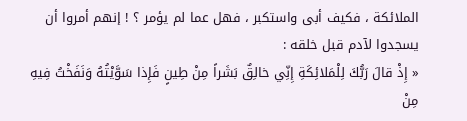الملائكة ، فكيف أبى واستكبر ، فهل عما لم يؤمر ؟ ! إنهم أمروا أن يسجدوا لآدم قبل خلقه :
« إِذْ قالَ رَبُّكَ لِلْمَلائِكَةِ إِنِّي خالِقٌ بَشَراً مِنْ طِينٍ فَإِذا سَوَّيْتُهُ وَنَفَخْتُ فِيهِ مِنْ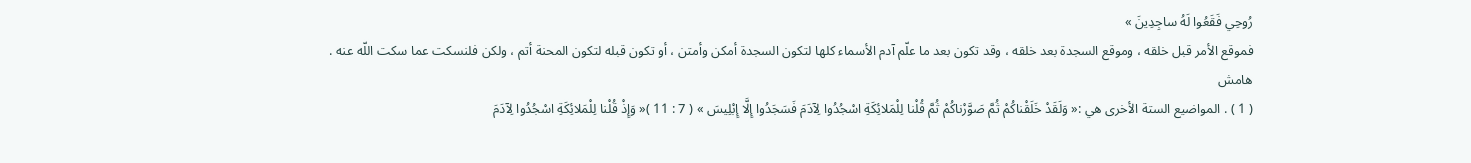رُوحِي فَقَعُوا لَهُ ساجِدِينَ »
فموقع الأمر قبل خلقه ، وموقع السجدة بعد خلقه ، وقد تكون بعد ما علّم آدم الأسماء كلها لتكون السجدة أمكن وأمتن ، أو تكون قبله لتكون المحنة أتم ، ولكن فلنسكت عما سكت اللّه عنه .
هامش
( 1 ) . المواضيع الستة الأخرى هي :« وَلَقَدْ خَلَقْناكُمْ ثُمَّ صَوَّرْناكُمْ ثُمَّ قُلْنا لِلْمَلائِكَةِ اسْجُدُوا لِآدَمَ فَسَجَدُوا إِلَّا إِبْلِيسَ » ( 7 : 11 )« وَإِذْ قُلْنا لِلْمَلائِكَةِ اسْجُدُوا لِآدَمَ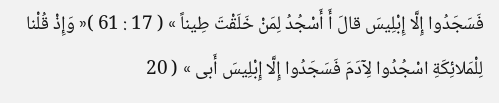فَسَجَدُوا إِلَّا إِبْلِيسَ قالَ أَ أَسْجُدُ لِمَنْ خَلَقْتَ طِيناً » ( 17 : 61 )« وَإِذْ قُلْنا لِلْمَلائِكَةِ اسْجُدُوا لِآدَمَ فَسَجَدُوا إِلَّا إِبْلِيسَ أَبى » ( 20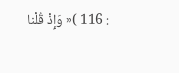: 116 )« وَإِذْ قُلْنا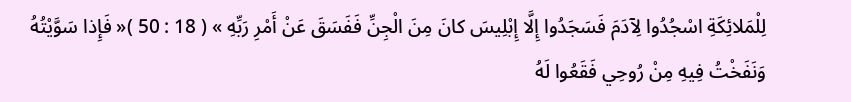لِلْمَلائِكَةِ اسْجُدُوا لِآدَمَ فَسَجَدُوا إِلَّا إِبْلِيسَ كانَ مِنَ الْجِنِّ فَفَسَقَ عَنْ أَمْرِ رَبِّهِ » ( 18 : 50 )« فَإِذا سَوَّيْتُهُ وَنَفَخْتُ فِيهِ مِنْ رُوحِي فَقَعُوا لَهُ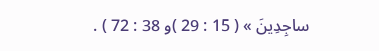ساجِدِينَ » ( 15 : 29 )و 38 : 72 ) .